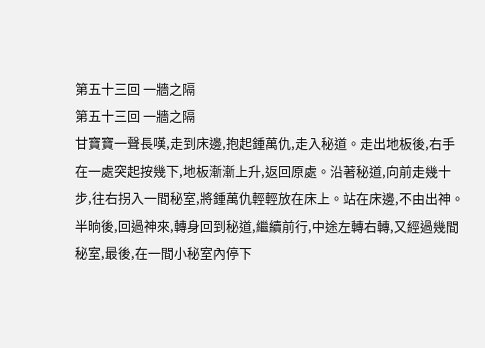第五十三回 一牆之隔
第五十三回 一牆之隔
甘寶寶一聲長嘆,走到床邊,抱起鍾萬仇,走入秘道。走出地板後,右手在一處突起按幾下,地板漸漸上升,返回原處。沿著秘道,向前走幾十步,往右拐入一間秘室,將鍾萬仇輕輕放在床上。站在床邊,不由出神。半晌後,回過神來,轉身回到秘道,繼續前行,中途左轉右轉,又經過幾間秘室,最後,在一間小秘室內停下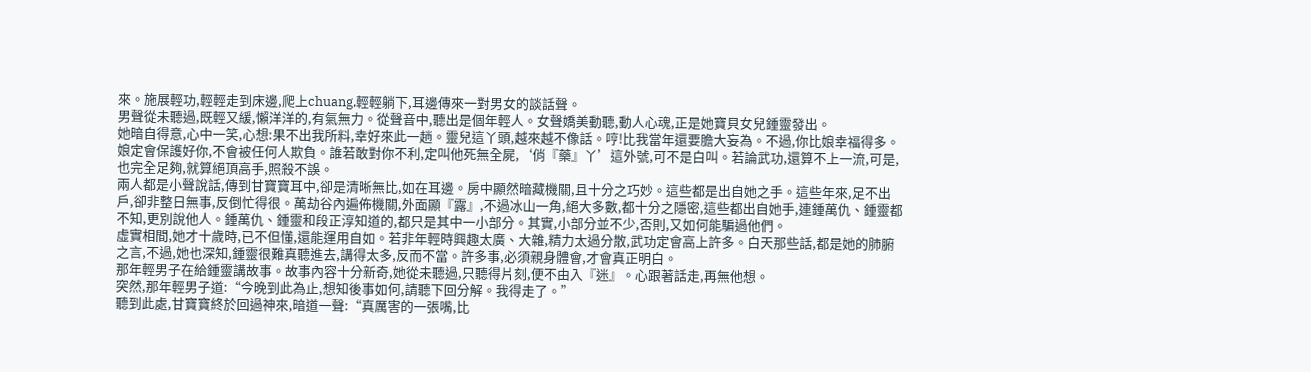來。施展輕功,輕輕走到床邊,爬上chuang,輕輕躺下,耳邊傳來一對男女的談話聲。
男聲從未聽過,既輕又緩,懶洋洋的,有氣無力。從聲音中,聽出是個年輕人。女聲嬌美動聽,動人心魂,正是她寶貝女兒鍾靈發出。
她暗自得意,心中一笑,心想:果不出我所料,幸好來此一趟。靈兒這丫頭,越來越不像話。哼!比我當年還要膽大妄為。不過,你比娘幸福得多。娘定會保護好你,不會被任何人欺負。誰若敢對你不利,定叫他死無全屍,‘俏『藥』丫’這外號,可不是白叫。若論武功,還算不上一流,可是,也完全足夠,就算絕頂高手,照殺不誤。
兩人都是小聲說話,傳到甘寶寶耳中,卻是清晰無比,如在耳邊。房中顯然暗藏機關,且十分之巧妙。這些都是出自她之手。這些年來,足不出戶,卻非整日無事,反倒忙得很。萬劫谷內遍佈機關,外面顯『露』,不過冰山一角,絕大多數,都十分之隱密,這些都出自她手,連鍾萬仇、鍾靈都不知,更別說他人。鍾萬仇、鍾靈和段正淳知道的,都只是其中一小部分。其實,小部分並不少,否則,又如何能騙過他們。
虛實相間,她才十歲時,已不但懂,還能運用自如。若非年輕時興趣太廣、大雜,精力太過分散,武功定會高上許多。白天那些話,都是她的肺腑之言,不過,她也深知,鍾靈很難真聽進去,講得太多,反而不當。許多事,必須親身體會,才會真正明白。
那年輕男子在給鍾靈講故事。故事內容十分新奇,她從未聽過,只聽得片刻,便不由入『迷』。心跟著話走,再無他想。
突然,那年輕男子道:“今晚到此為止,想知後事如何,請聽下回分解。我得走了。”
聽到此處,甘寶寶終於回過神來,暗道一聲:“真厲害的一張嘴,比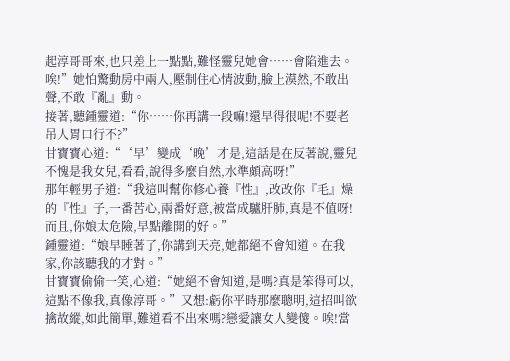起淳哥哥來,也只差上一點點,難怪靈兒她會……會陷進去。唉!”她怕驚動房中兩人,壓制住心情波動,臉上漠然,不敢出聲,不敢『亂』動。
接著,聽鍾靈道:“你……你再講一段嘛!還早得很呢!不要老吊人胃口行不?”
甘寶寶心道:“‘早’變成‘晚’才是,這話是在反著說,靈兒不愧是我女兒,看看,說得多麼自然,水準頗高呀!”
那年輕男子道:“我這叫幫你修心養『性』,改改你『毛』燥的『性』子,一番苦心,兩番好意,被當成驢肝肺,真是不值呀!而且,你娘太危險,早點離開的好。”
鍾靈道:“娘早睡著了,你講到天亮,她都絕不會知道。在我家,你該聽我的才對。”
甘寶寶偷偷一笑,心道:“她絕不會知道,是嗎?真是笨得可以,這點不像我,真像淳哥。”又想:虧你平時那麼聰明,這招叫欲擒故縱,如此簡單,難道看不出來嗎?戀愛讓女人變傻。唉!當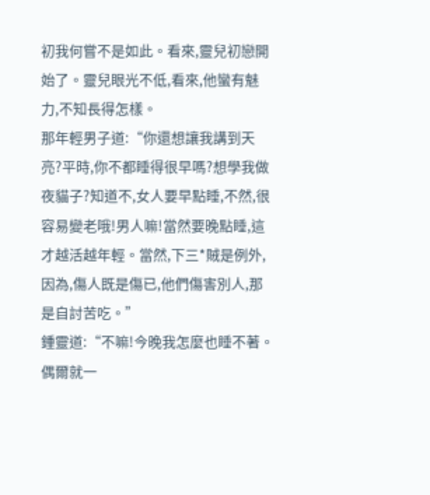初我何嘗不是如此。看來,靈兒初戀開始了。靈兒眼光不低,看來,他蠻有魅力,不知長得怎樣。
那年輕男子道:“你還想讓我講到天亮?平時,你不都睡得很早嗎?想學我做夜貓子?知道不,女人要早點睡,不然,很容易變老哦!男人嘛!當然要晚點睡,這才越活越年輕。當然,下三*賊是例外,因為,傷人既是傷已,他們傷害別人,那是自討苦吃。”
鍾靈道:“不嘛!今晚我怎麼也睡不著。偶爾就一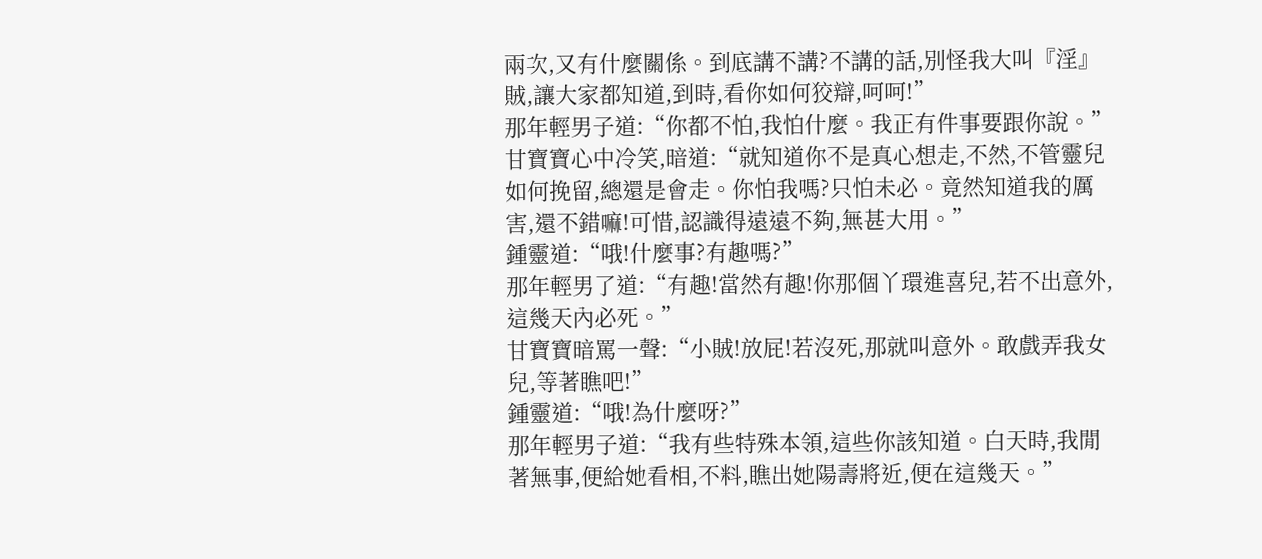兩次,又有什麼關係。到底講不講?不講的話,別怪我大叫『淫』賊,讓大家都知道,到時,看你如何狡辯,呵呵!”
那年輕男子道:“你都不怕,我怕什麼。我正有件事要跟你說。”
甘寶寶心中冷笑,暗道:“就知道你不是真心想走,不然,不管靈兒如何挽留,總還是會走。你怕我嗎?只怕未必。竟然知道我的厲害,還不錯嘛!可惜,認識得遠遠不夠,無甚大用。”
鍾靈道:“哦!什麼事?有趣嗎?”
那年輕男了道:“有趣!當然有趣!你那個丫環進喜兒,若不出意外,這幾天內必死。”
甘寶寶暗罵一聲:“小賊!放屁!若沒死,那就叫意外。敢戲弄我女兒,等著瞧吧!”
鍾靈道:“哦!為什麼呀?”
那年輕男子道:“我有些特殊本領,這些你該知道。白天時,我閒著無事,便給她看相,不料,瞧出她陽壽將近,便在這幾天。”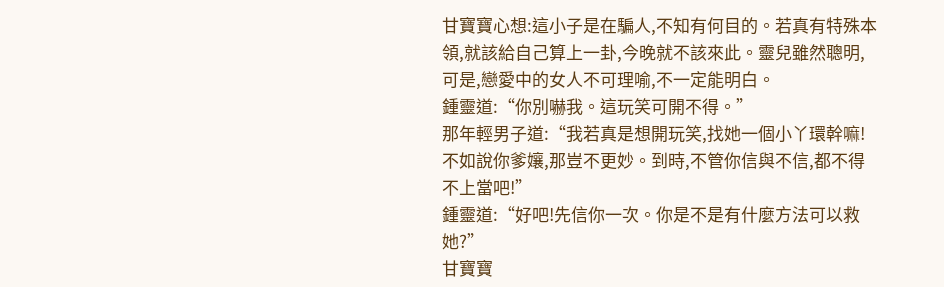甘寶寶心想:這小子是在騙人,不知有何目的。若真有特殊本領,就該給自己算上一卦,今晚就不該來此。靈兒雖然聰明,可是,戀愛中的女人不可理喻,不一定能明白。
鍾靈道:“你別嚇我。這玩笑可開不得。”
那年輕男子道:“我若真是想開玩笑,找她一個小丫環幹嘛!不如說你爹孃,那豈不更妙。到時,不管你信與不信,都不得不上當吧!”
鍾靈道:“好吧!先信你一次。你是不是有什麼方法可以救她?”
甘寶寶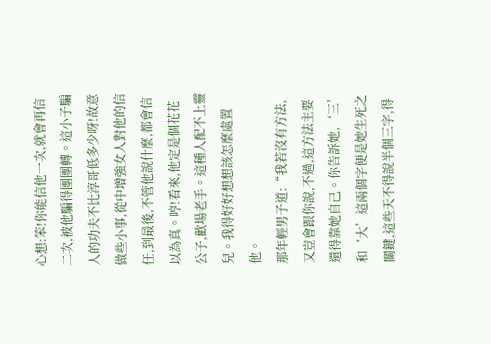心想:笨!你能信他一次,就會再信二次,被他騙得團團轉。這小子騙人的功夫不比淳哥低多少呀!故意做些小事,從中增強女人對他的信任,到最後,不管他說什麼,都會信以為真。哼!看來,他定是個花花公子,歡場老手。這種人配不上靈兒。我得好好想想該怎麼處置他。
那年輕男子道:“我若沒有方法,又豈會跟你說,不過,這方法主要還得靠她自己。你告訴她,‘三’和‘大’這兩個字便是她生死之關鍵,這些天不得說半個三字,得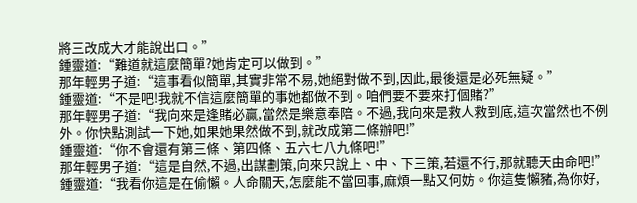將三改成大才能說出口。”
鍾靈道:“難道就這麼簡單?她肯定可以做到。”
那年輕男子道:“這事看似簡單,其實非常不易,她絕對做不到,因此,最後還是必死無疑。”
鍾靈道:“不是吧!我就不信這麼簡單的事她都做不到。咱們要不要來打個賭?”
那年輕男子道:“我向來是逢賭必贏,當然是樂意奉陪。不過,我向來是救人救到底,這次當然也不例外。你快點測試一下她,如果她果然做不到,就改成第二條辦吧!”
鍾靈道:“你不會還有第三條、第四條、五六七八九條吧!”
那年輕男子道:“這是自然,不過,出謀劃策,向來只說上、中、下三策,若還不行,那就聽天由命吧!”
鍾靈道:“我看你這是在偷懶。人命關天,怎麼能不當回事,麻煩一點又何妨。你這隻懶豬,為你好,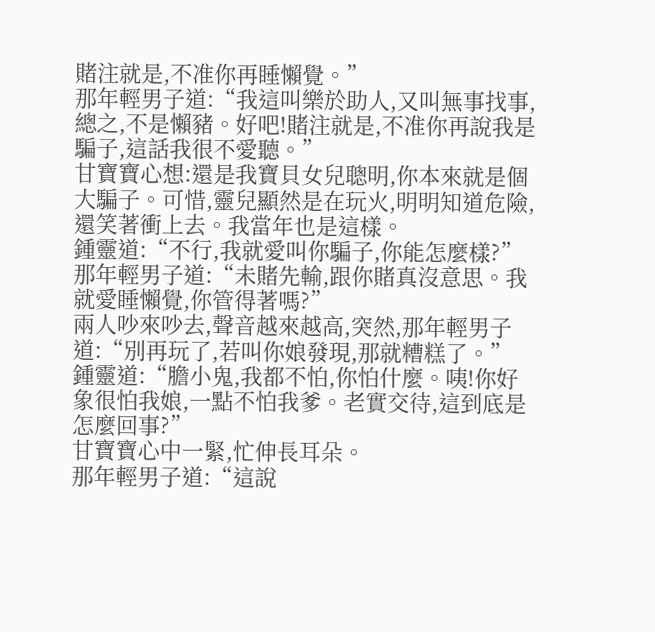賭注就是,不准你再睡懶覺。”
那年輕男子道:“我這叫樂於助人,又叫無事找事,總之,不是懶豬。好吧!賭注就是,不准你再說我是騙子,這話我很不愛聽。”
甘寶寶心想:還是我寶貝女兒聰明,你本來就是個大騙子。可惜,靈兒顯然是在玩火,明明知道危險,還笑著衝上去。我當年也是這樣。
鍾靈道:“不行,我就愛叫你騙子,你能怎麼樣?”
那年輕男子道:“未賭先輸,跟你賭真沒意思。我就愛睡懶覺,你管得著嗎?”
兩人吵來吵去,聲音越來越高,突然,那年輕男子道:“別再玩了,若叫你娘發現,那就糟糕了。”
鍾靈道:“膽小鬼,我都不怕,你怕什麼。咦!你好象很怕我娘,一點不怕我爹。老實交待,這到底是怎麼回事?”
甘寶寶心中一緊,忙伸長耳朵。
那年輕男子道:“這說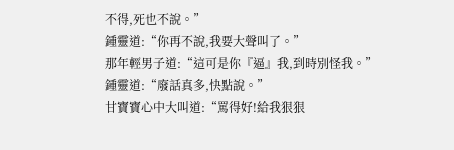不得,死也不說。”
鍾靈道:“你再不說,我要大聲叫了。”
那年輕男子道:“這可是你『逼』我,到時別怪我。”
鍾靈道:“廢話真多,快點說。”
甘寶寶心中大叫道:“罵得好!給我狠狠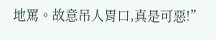地罵。故意吊人胃口,真是可惡!”